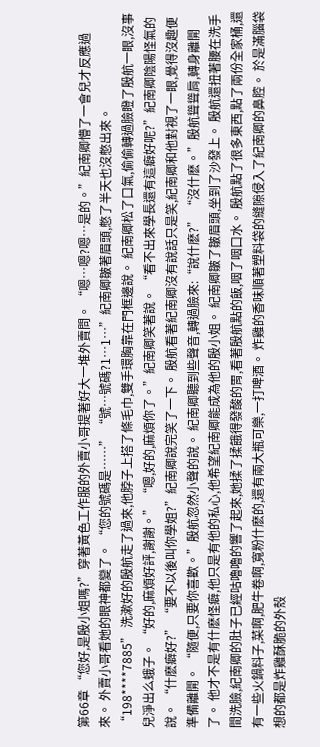第66章 “您好,是殷小姐嗎?”穿著黃色工作服的外賣小哥提著好大一堆外賣問。 “嗯…嗯?嗯…是的。”紀南卿懵了一會兒才反應過來。 外賣小哥看她的眼神都變了。 “您的號碼是……” “號…號碼?1…1…”紀南卿皺著眉頭,憋了半天也沒憋出來。 “198****7885” 洗漱好的殷航走了過來,他脖子上搭了條毛巾,雙手環胸靠在門框邊說。 紀南卿松了口氣,偷偷轉過臉瞪了殷航一眼,沒事兒淨出么蛾子。 “好的,麻煩好評,謝謝。” “嗯,好的,麻煩你了。”紀南卿笑著說。 “看不出來學長還有這癖好呢?”紀南卿陰陽怪氣的說。 “什麽癖好?” “要不以後叫你學姐?”紀南卿說完笑了一下。 殷航看著紀南卿沒有說話只是笑,紀南卿和他對視了一眼,覺得沒趣便準備離開。 “隨便,只要你喜歡。”殷航忽然小聲的說。 紀南卿聽到些聲音,轉過臉來:“說什麽?” “沒什麽。”殷航聳聳肩,轉身離開了。 他才不是有什麽怪癖,他只是有他的私心,他希望紀南卿能成為他的殷小姐。 紀南卿皺了皺眉頭,坐到了沙發上。 殷航還扭著腰在洗手間洗臉,紀南卿的肚子已經咕嚕嚕的響了起來,她揉了揉餓得發酸的胃,看著殷航點的飯,咽了咽口水。 殷航點了很多東西,點了兩份全家桶,還有一些火鍋料子,菜啊,肥牛卷啊,寬粉什麽的,還有兩大瓶可樂,一打啤酒。 炸雞的香味順著塑料袋的縫隙侵入了紀南卿的鼻腔。 於是滿腦袋想的都是炸雞酥脆的外殼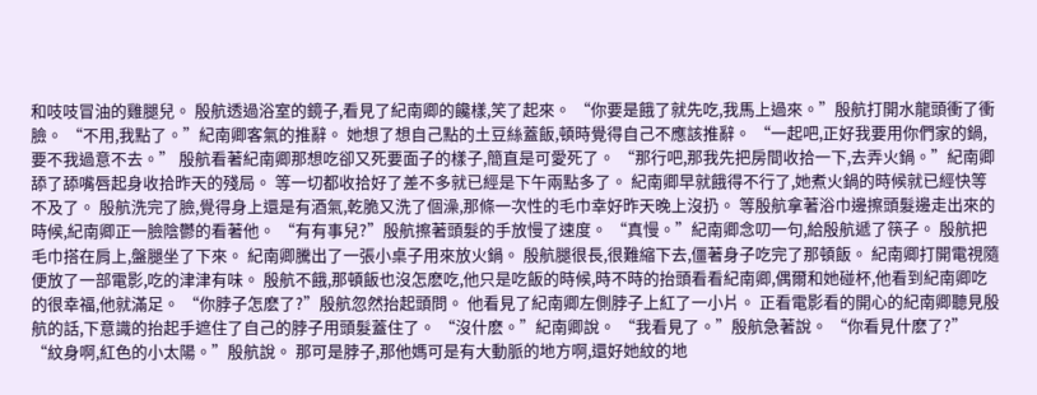和吱吱冒油的雞腿兒。 殷航透過浴室的鏡子,看見了紀南卿的饞樣,笑了起來。 “你要是餓了就先吃,我馬上過來。”殷航打開水龍頭衝了衝臉。 “不用,我點了。”紀南卿客氣的推辭。 她想了想自己點的土豆絲蓋飯,頓時覺得自己不應該推辭。 “一起吧,正好我要用你們家的鍋,要不我過意不去。” 殷航看著紀南卿那想吃卻又死要面子的樣子,簡直是可愛死了。 “那行吧,那我先把房間收拾一下,去弄火鍋。”紀南卿舔了舔嘴唇起身收拾昨天的殘局。 等一切都收拾好了差不多就已經是下午兩點多了。 紀南卿早就餓得不行了,她煮火鍋的時候就已經快等不及了。 殷航洗完了臉,覺得身上還是有酒氣,乾脆又洗了個澡,那條一次性的毛巾幸好昨天晚上沒扔。 等殷航拿著浴巾邊擦頭髮邊走出來的時候,紀南卿正一臉陰鬱的看著他。 “有有事兒?”殷航擦著頭髮的手放慢了速度。 “真慢。”紀南卿念叨一句,給殷航遞了筷子。 殷航把毛巾搭在肩上,盤腿坐了下來。 紀南卿騰出了一張小桌子用來放火鍋。 殷航腿很長,很難縮下去,僵著身子吃完了那頓飯。 紀南卿打開電視隨便放了一部電影,吃的津津有味。 殷航不餓,那頓飯也沒怎麽吃,他只是吃飯的時候,時不時的抬頭看看紀南卿,偶爾和她碰杯,他看到紀南卿吃的很幸福,他就滿足。 “你脖子怎麽了?”殷航忽然抬起頭問。 他看見了紀南卿左側脖子上紅了一小片。 正看電影看的開心的紀南卿聽見殷航的話,下意識的抬起手遮住了自己的脖子用頭髮蓋住了。 “沒什麽。”紀南卿說。 “我看見了。”殷航急著說。 “你看見什麽了?” “紋身啊,紅色的小太陽。”殷航說。 那可是脖子,那他媽可是有大動脈的地方啊,還好她紋的地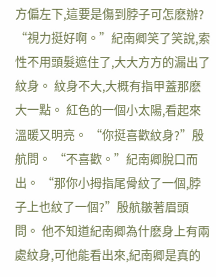方偏左下,這要是傷到脖子可怎麽辦? “視力挺好啊。”紀南卿笑了笑說,索性不用頭髮遮住了,大大方方的漏出了紋身。 紋身不大,大概有指甲蓋那麽大一點。 紅色的一個小太陽,看起來溫暖又明亮。 “你挺喜歡紋身?”殷航問。 “不喜歡。”紀南卿脫口而出。 “那你小拇指尾骨紋了一個,脖子上也紋了一個?”殷航皺著眉頭問。 他不知道紀南卿為什麽身上有兩處紋身,可他能看出來,紀南卿是真的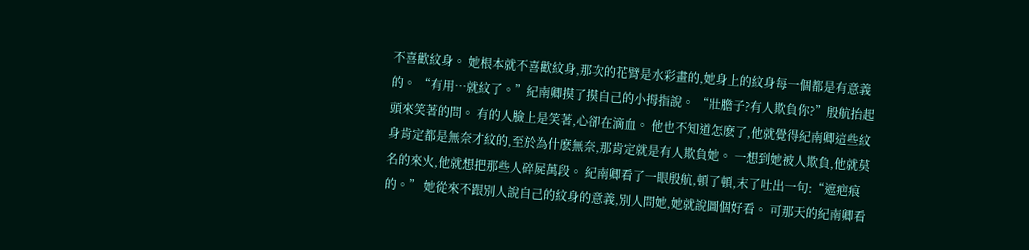不喜歡紋身。 她根本就不喜歡紋身,那次的花臂是水彩畫的,她身上的紋身每一個都是有意義的。 “有用…就紋了。”紀南卿摸了摸自己的小拇指說。 “壯膽子?有人欺負你?”殷航抬起頭來笑著的問。 有的人臉上是笑著,心卻在滴血。 他也不知道怎麽了,他就覺得紀南卿這些紋身肯定都是無奈才紋的,至於為什麽無奈,那肯定就是有人欺負她。 一想到她被人欺負,他就莫名的來火,他就想把那些人碎屍萬段。 紀南卿看了一眼殷航,頓了頓,末了吐出一句:“遮疤痕的。” 她從來不跟別人說自己的紋身的意義,別人問她,她就說圖個好看。 可那天的紀南卿看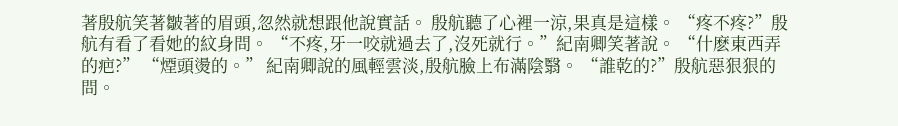著殷航笑著皺著的眉頭,忽然就想跟他說實話。 殷航聽了心裡一涼,果真是這樣。 “疼不疼?”殷航有看了看她的紋身問。 “不疼,牙一咬就過去了,沒死就行。”紀南卿笑著說。 “什麽東西弄的疤?” “煙頭燙的。” 紀南卿說的風輕雲淡,殷航臉上布滿陰翳。 “誰乾的?”殷航惡狠狠的問。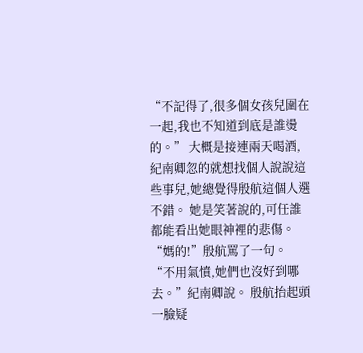“不記得了,很多個女孩兒圍在一起,我也不知道到底是誰燙的。” 大概是接連兩天喝酒,紀南卿忽的就想找個人說說這些事兒,她總覺得殷航這個人選不錯。 她是笑著說的,可任誰都能看出她眼神裡的悲傷。 “媽的!”殷航罵了一句。 “不用氣憤,她們也沒好到哪去。”紀南卿說。 殷航抬起頭一臉疑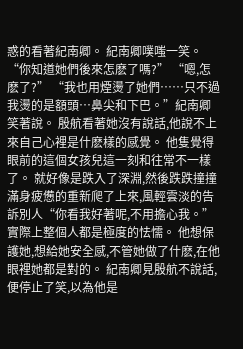惑的看著紀南卿。 紀南卿噗嗤一笑。 “你知道她們後來怎麽了嗎?” “嗯,怎麽了?” “我也用煙燙了她們……只不過我燙的是額頭…鼻尖和下巴。”紀南卿笑著說。 殷航看著她沒有說話,他說不上來自己心裡是什麽樣的感覺。 他隻覺得眼前的這個女孩兒這一刻和往常不一樣了。 就好像是跌入了深淵,然後跌跌撞撞滿身疲憊的重新爬了上來,風輕雲淡的告訴別人“你看我好著呢,不用擔心我。” 實際上整個人都是極度的怯懦。 他想保護她,想給她安全感,不管她做了什麽,在他眼裡她都是對的。 紀南卿見殷航不說話,便停止了笑,以為他是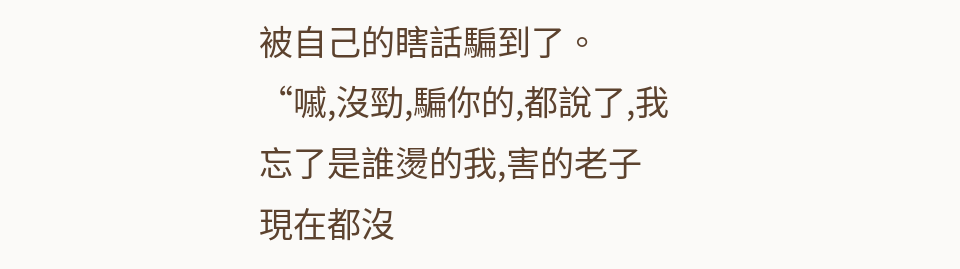被自己的瞎話騙到了。 “嘁,沒勁,騙你的,都說了,我忘了是誰燙的我,害的老子現在都沒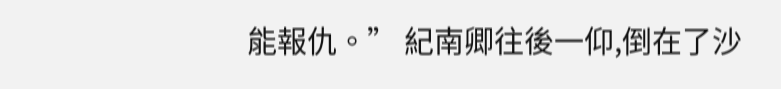能報仇。” 紀南卿往後一仰,倒在了沙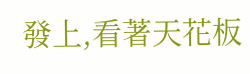發上,看著天花板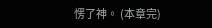愣了神。 (本章完)